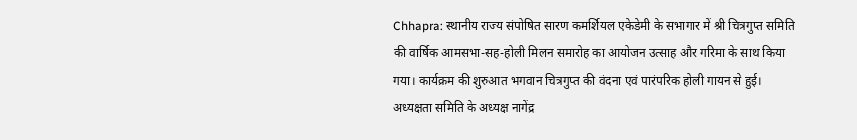Chhapra: स्थानीय राज्य संपोषित सारण कमर्शियल एकेडेमी के सभागार में श्री चित्रगुप्त समिति की वार्षिक आमसभा-सह-होली मिलन समारोह का आयोजन उत्साह और गरिमा के साथ किया गया। कार्यक्रम की शुरुआत भगवान चित्रगुप्त की वंदना एवं पारंपरिक होली गायन से हुई। अध्यक्षता समिति के अध्यक्ष नागेंद्र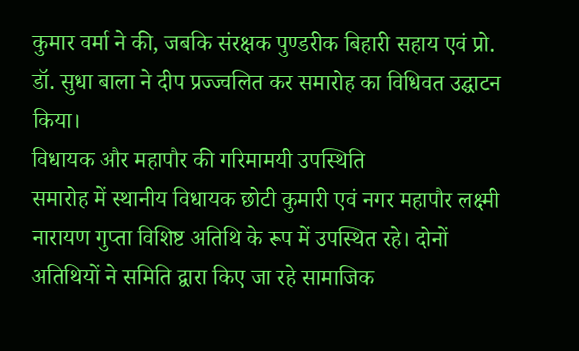कुमार वर्मा ने की, जबकि संरक्षक पुण्डरीक बिहारी सहाय एवं प्रो. डॉ. सुधा बाला ने दीप प्रज्ज्वलित कर समारोह का विधिवत उद्घाटन किया।
विधायक और महापौर की गरिमामयी उपस्थिति
समारोह में स्थानीय विधायक छोटी कुमारी एवं नगर महापौर लक्ष्मी नारायण गुप्ता विशिष्ट अतिथि के रूप में उपस्थित रहे। दोनों अतिथियों ने समिति द्वारा किए जा रहे सामाजिक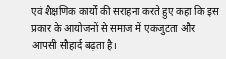एवं शैक्षणिक कार्यों की सराहना करते हुए कहा कि इस प्रकार के आयोजनों से समाज में एकजुटता और आपसी सौहार्द बढ़ता है।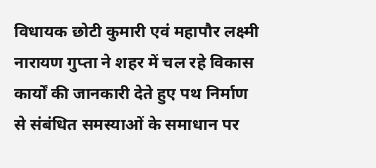विधायक छोटी कुमारी एवं महापौर लक्ष्मी नारायण गुप्ता ने शहर में चल रहे विकास कार्यों की जानकारी देते हुए पथ निर्माण से संबंधित समस्याओं के समाधान पर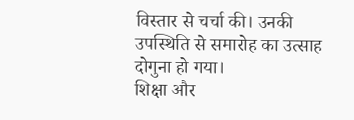विस्तार से चर्चा की। उनकी उपस्थिति से समारोह का उत्साह दोगुना हो गया।
शिक्षा और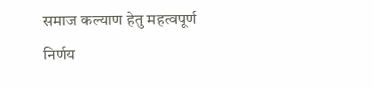समाज कल्याण हेतु महत्वपूर्ण निर्णय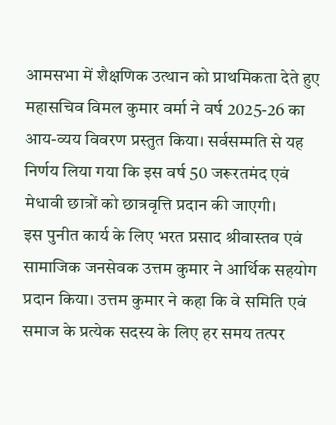आमसभा में शैक्षणिक उत्थान को प्राथमिकता देते हुए महासचिव विमल कुमार वर्मा ने वर्ष 2025-26 का आय-व्यय विवरण प्रस्तुत किया। सर्वसम्मति से यह निर्णय लिया गया कि इस वर्ष 50 जरूरतमंद एवं मेधावी छात्रों को छात्रवृत्ति प्रदान की जाएगी।
इस पुनीत कार्य के लिए भरत प्रसाद श्रीवास्तव एवं सामाजिक जनसेवक उत्तम कुमार ने आर्थिक सहयोग प्रदान किया। उत्तम कुमार ने कहा कि वे समिति एवं समाज के प्रत्येक सदस्य के लिए हर समय तत्पर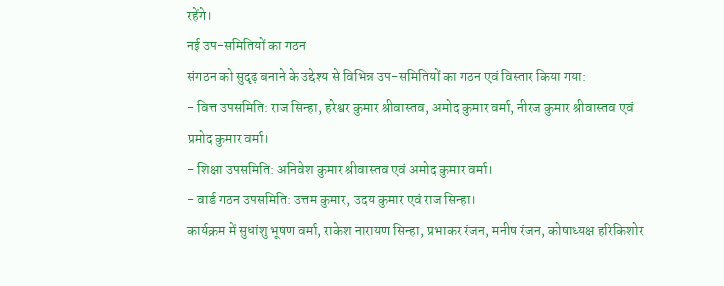रहेंगे।
नई उप-समितियों का गठन
संगठन को सुदृढ़ बनाने के उद्देश्य से विभिन्न उप-समितियों का गठन एवं विस्तार किया गया:
- वित्त उपसमिति: राज सिन्हा, हरेश्वर कुमार श्रीवास्तव, अमोद कुमार वर्मा, नीरज कुमार श्रीवास्तव एवं प्रमोद कुमार वर्मा।
- शिक्षा उपसमिति: अनिवेश कुमार श्रीवास्तव एवं अमोद कुमार वर्मा।
- वार्ड गठन उपसमिति: उत्तम कुमार, उदय कुमार एवं राज सिन्हा।
कार्यक्रम में सुधांशु भूषण वर्मा, राकेश नारायण सिन्हा, प्रभाकर रंजन, मनीष रंजन, कोषाध्यक्ष हरिकिशोर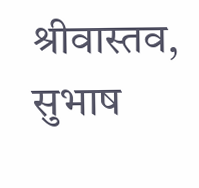श्रीवास्तव, सुभाष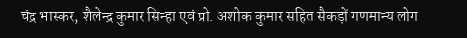चंद्र भास्कर, शैलेन्द्र कुमार सिन्हा एवं प्रो. अशोक कुमार सहित सैकड़ों गणमान्य लोग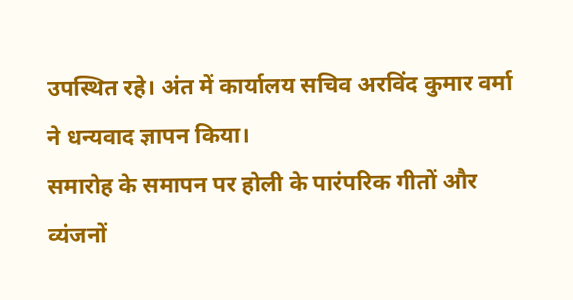उपस्थित रहे। अंत में कार्यालय सचिव अरविंद कुमार वर्मा ने धन्यवाद ज्ञापन किया।
समारोह के समापन पर होली के पारंपरिक गीतों और व्यंजनों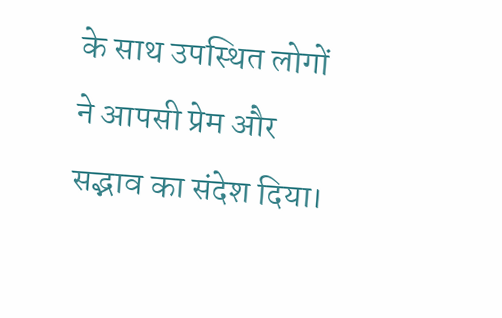के साथ उपस्थित लोगों ने आपसी प्रेम और सद्भाव का संदेश दिया।